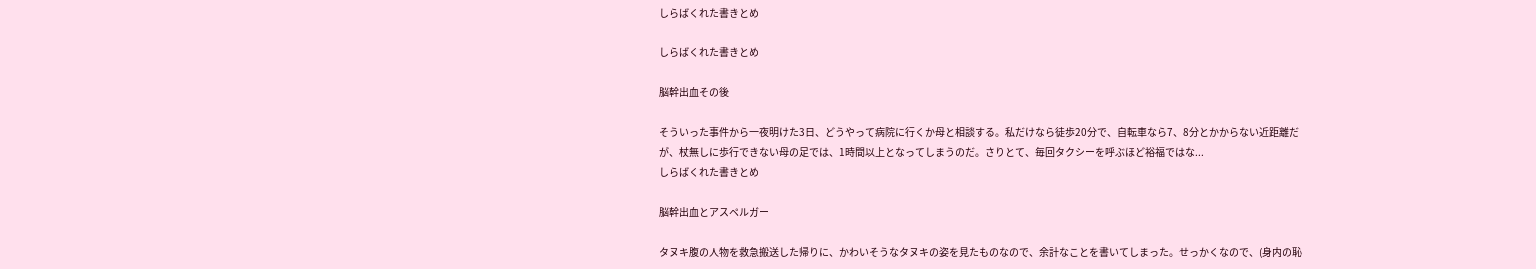しらばくれた書きとめ

しらばくれた書きとめ

脳幹出血その後

そういった事件から一夜明けた3日、どうやって病院に行くか母と相談する。私だけなら徒歩20分で、自転車なら7、8分とかからない近距離だが、杖無しに歩行できない母の足では、1時間以上となってしまうのだ。さりとて、毎回タクシーを呼ぶほど裕福ではな...
しらばくれた書きとめ

脳幹出血とアスペルガー

タヌキ腹の人物を救急搬送した帰りに、かわいそうなタヌキの姿を見たものなので、余計なことを書いてしまった。せっかくなので、(身内の恥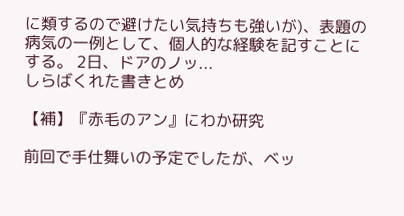に類するので避けたい気持ちも強いが)、表題の病気の一例として、個人的な経験を記すことにする。 2日、ドアのノッ...
しらばくれた書きとめ

【補】『赤毛のアン』にわか研究

前回で手仕舞いの予定でしたが、ベッ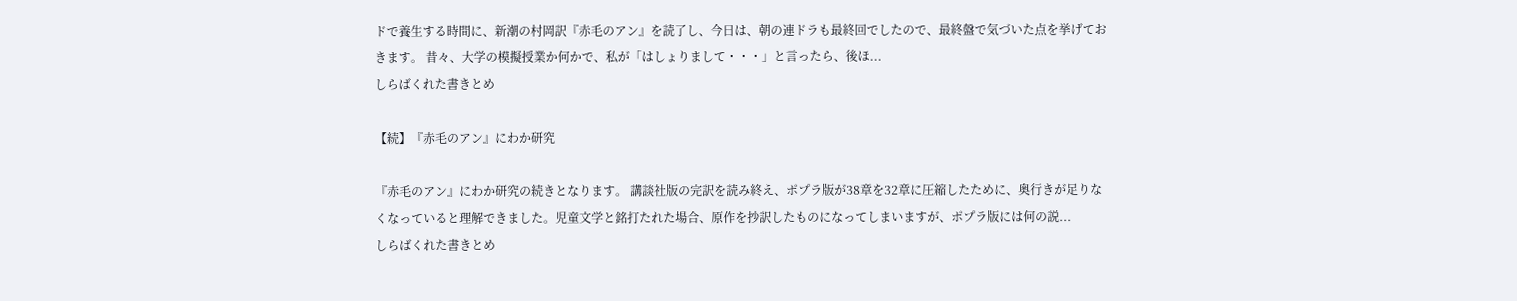ドで養生する時間に、新潮の村岡訳『赤毛のアン』を読了し、今日は、朝の連ドラも最終回でしたので、最終盤で気づいた点を挙げておきます。 昔々、大学の模擬授業か何かで、私が「はしょりまして・・・」と言ったら、後ほ...
しらばくれた書きとめ

【続】『赤毛のアン』にわか研究

『赤毛のアン』にわか研究の続きとなります。 講談社版の完訳を読み終え、ポプラ版が38章を32章に圧縮したために、奥行きが足りなくなっていると理解できました。児童文学と銘打たれた場合、原作を抄訳したものになってしまいますが、ポプラ版には何の説...
しらばくれた書きとめ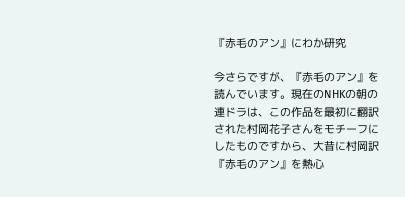『赤毛のアン』にわか研究

今さらですが、『赤毛のアン』を読んでいます。現在のNHKの朝の連ドラは、この作品を最初に翻訳された村岡花子さんをモチーフにしたものですから、大昔に村岡訳『赤毛のアン』を熱心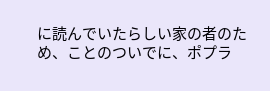に読んでいたらしい家の者のため、ことのついでに、ポプラ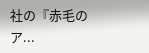社の『赤毛のア...